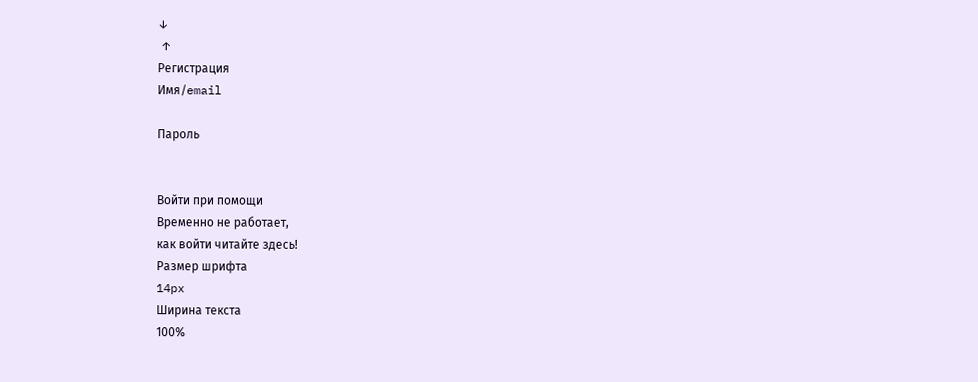↓
 ↑
Регистрация
Имя/email

Пароль


Войти при помощи
Временно не работает,
как войти читайте здесь!
Размер шрифта
14px
Ширина текста
100%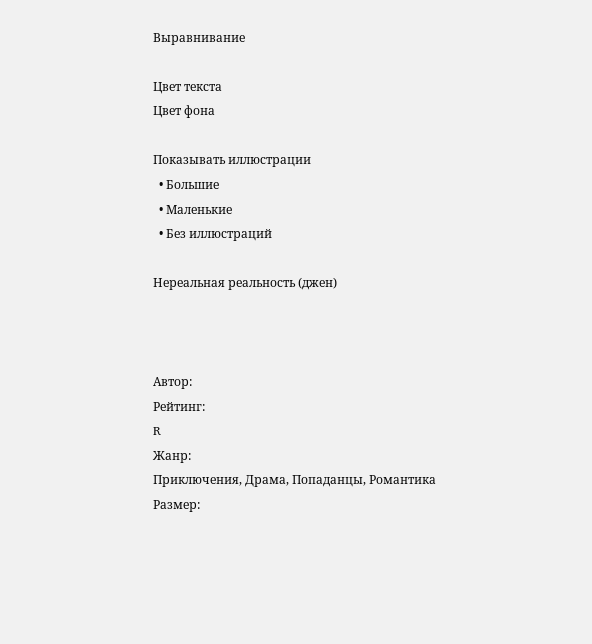Выравнивание

Цвет текста
Цвет фона

Показывать иллюстрации
  • Большие
  • Маленькие
  • Без иллюстраций

Нереальная реальность (джен)



Автор:
Рейтинг:
R
Жанр:
Приключения, Драма, Попаданцы, Романтика
Размер: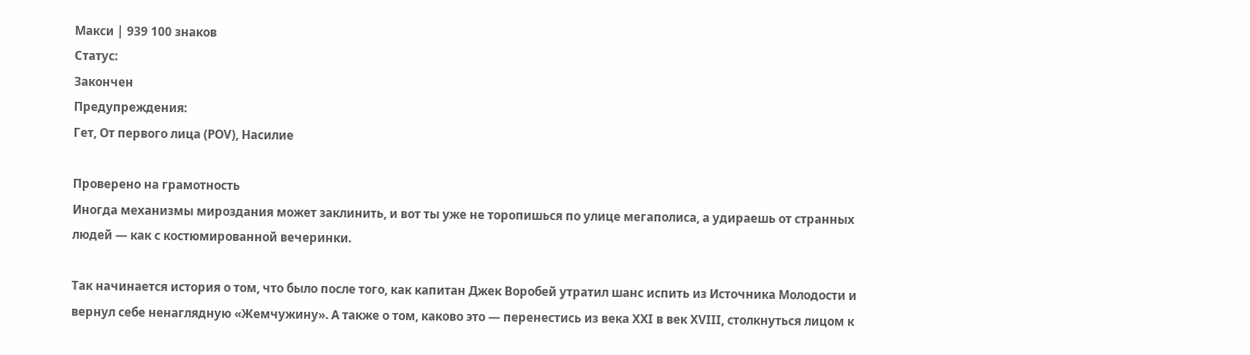Макси | 939 100 знаков
Статус:
Закончен
Предупреждения:
Гет, От первого лица (POV), Насилие

Проверено на грамотность
Иногда механизмы мироздания может заклинить, и вот ты уже не торопишься по улице мегаполиса, а удираешь от странных людей — как с костюмированной вечеринки.

Так начинается история о том, что было после того, как капитан Джек Воробей утратил шанс испить из Источника Молодости и вернул себе ненаглядную «Жемчужину». А также о том, каково это — перенестись из века XXI в век XVIII, столкнуться лицом к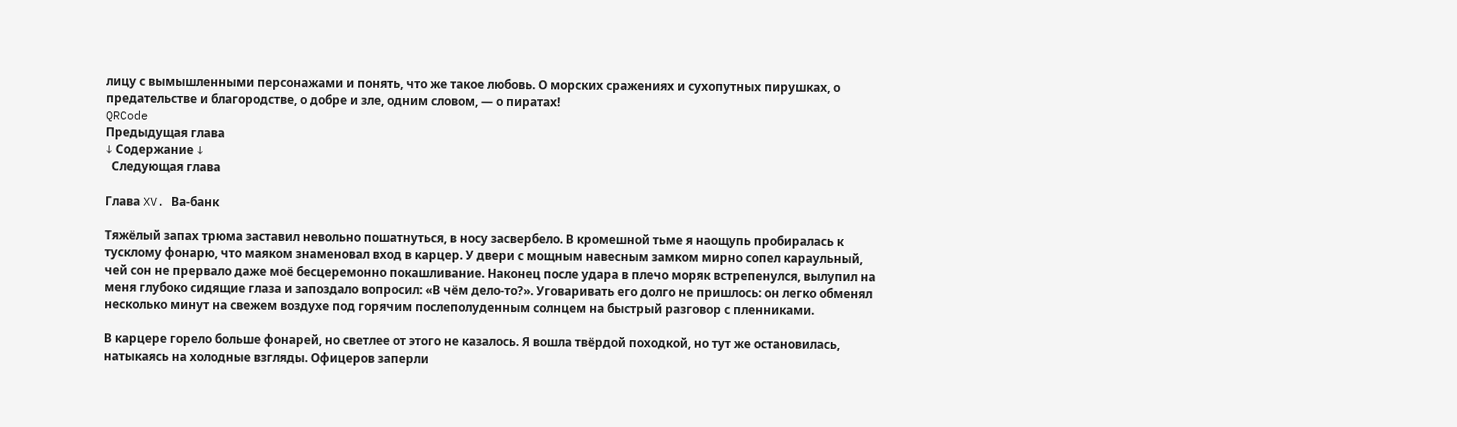лицу с вымышленными персонажами и понять, что же такое любовь. О морских сражениях и сухопутных пирушках, о предательстве и благородстве, о добре и зле, одним словом, — о пиратах!
QRCode
Предыдущая глава
↓ Содержание ↓
  Следующая глава

Глава XV. Ва-банк

Тяжёлый запах трюма заставил невольно пошатнуться, в носу засвербело. В кромешной тьме я наощупь пробиралась к тусклому фонарю, что маяком знаменовал вход в карцер. У двери с мощным навесным замком мирно сопел караульный, чей сон не прервало даже моё бесцеремонно покашливание. Наконец после удара в плечо моряк встрепенулся, вылупил на меня глубоко сидящие глаза и запоздало вопросил: «В чём дело-то?». Уговаривать его долго не пришлось: он легко обменял несколько минут на свежем воздухе под горячим послеполуденным солнцем на быстрый разговор с пленниками.

В карцере горело больше фонарей, но светлее от этого не казалось. Я вошла твёрдой походкой, но тут же остановилась, натыкаясь на холодные взгляды. Офицеров заперли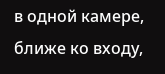в одной камере, ближе ко входу,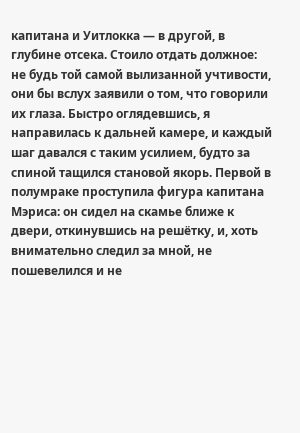капитана и Уитлокка — в другой, в глубине отсека. Стоило отдать должное: не будь той самой вылизанной учтивости, они бы вслух заявили о том, что говорили их глаза. Быстро оглядевшись, я направилась к дальней камере, и каждый шаг давался с таким усилием, будто за спиной тащился становой якорь. Первой в полумраке проступила фигура капитана Мэриса: он сидел на скамье ближе к двери, откинувшись на решётку, и, хоть внимательно следил за мной, не пошевелился и не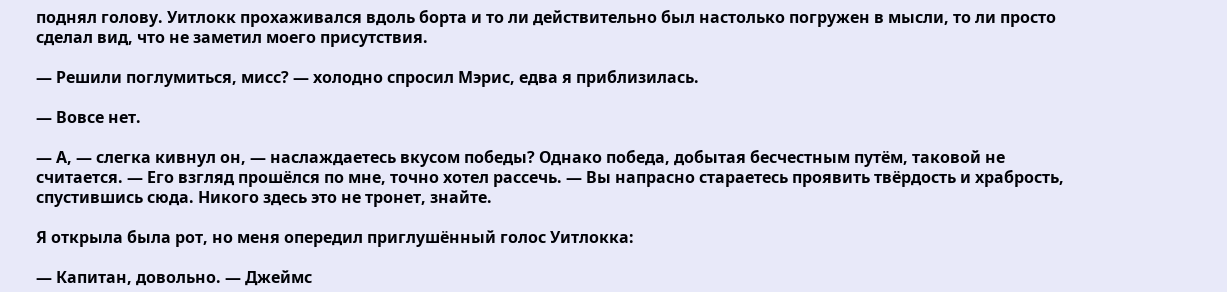поднял голову. Уитлокк прохаживался вдоль борта и то ли действительно был настолько погружен в мысли, то ли просто сделал вид, что не заметил моего присутствия.

— Решили поглумиться, мисс? — холодно спросил Мэрис, едва я приблизилась.

— Вовсе нет.

— А, — слегка кивнул он, — наслаждаетесь вкусом победы? Однако победа, добытая бесчестным путём, таковой не считается. — Его взгляд прошёлся по мне, точно хотел рассечь. — Вы напрасно стараетесь проявить твёрдость и храбрость, спустившись сюда. Никого здесь это не тронет, знайте.

Я открыла была рот, но меня опередил приглушённый голос Уитлокка:

— Капитан, довольно. — Джеймс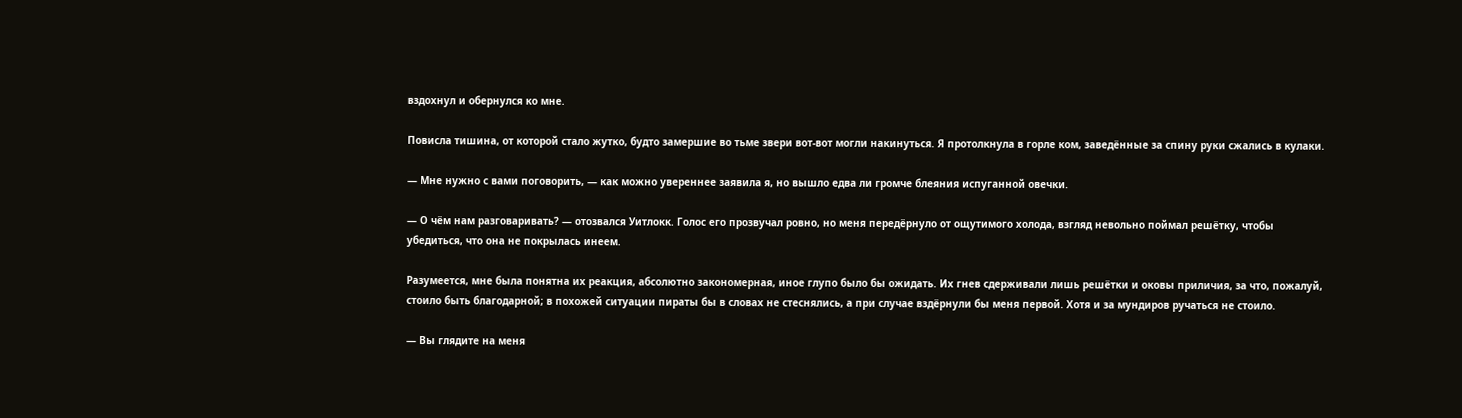вздохнул и обернулся ко мне.

Повисла тишина, от которой стало жутко, будто замершие во тьме звери вот-вот могли накинуться. Я протолкнула в горле ком, заведённые за спину руки сжались в кулаки.

— Мне нужно с вами поговорить, — как можно увереннее заявила я, но вышло едва ли громче блеяния испуганной овечки.

— О чём нам разговаривать? — отозвался Уитлокк. Голос его прозвучал ровно, но меня передёрнуло от ощутимого холода, взгляд невольно поймал решётку, чтобы убедиться, что она не покрылась инеем.

Разумеется, мне была понятна их реакция, абсолютно закономерная, иное глупо было бы ожидать. Их гнев сдерживали лишь решётки и оковы приличия, за что, пожалуй, стоило быть благодарной; в похожей ситуации пираты бы в словах не стеснялись, а при случае вздёрнули бы меня первой. Хотя и за мундиров ручаться не стоило.

— Вы глядите на меня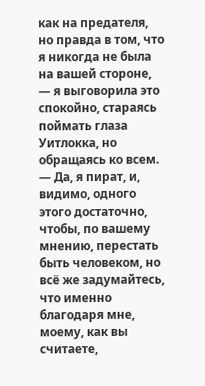как на предателя, но правда в том, что я никогда не была на вашей стороне, — я выговорила это спокойно, стараясь поймать глаза Уитлокка, но обращаясь ко всем. — Да, я пират, и, видимо, одного этого достаточно, чтобы, по вашему мнению, перестать быть человеком, но всё же задумайтесь, что именно благодаря мне, моему, как вы считаете,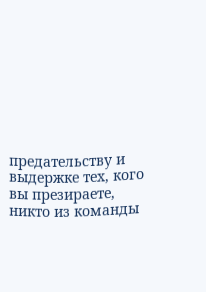предательству и выдержке тех, кого вы презираете, никто из команды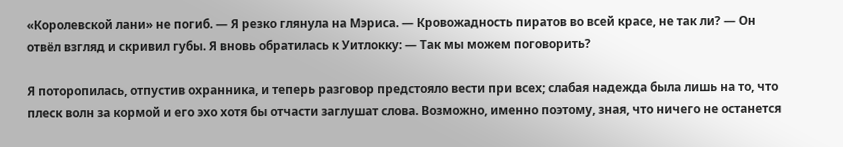«Королевской лани» не погиб. — Я резко глянула на Мэриса. — Кровожадность пиратов во всей красе, не так ли? — Он отвёл взгляд и скривил губы. Я вновь обратилась к Уитлокку: — Так мы можем поговорить?

Я поторопилась, отпустив охранника, и теперь разговор предстояло вести при всех; слабая надежда была лишь на то, что плеск волн за кормой и его эхо хотя бы отчасти заглушат слова. Возможно, именно поэтому, зная, что ничего не останется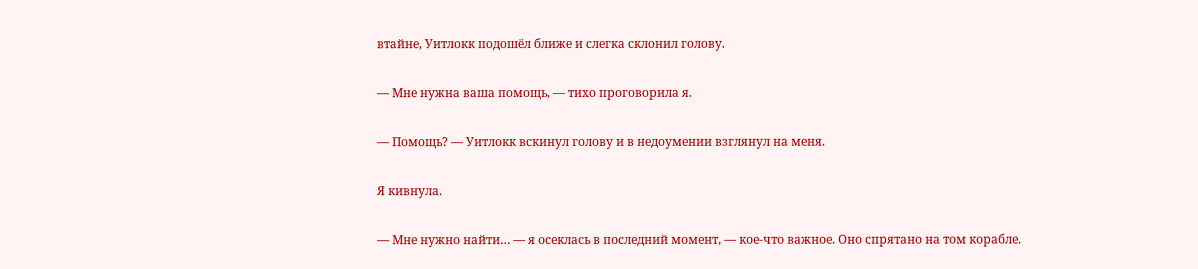втайне, Уитлокк подошёл ближе и слегка склонил голову.

— Мне нужна ваша помощь, — тихо проговорила я.

— Помощь? — Уитлокк вскинул голову и в недоумении взглянул на меня.

Я кивнула.

— Мне нужно найти… — я осеклась в последний момент, — кое-что важное. Оно спрятано на том корабле.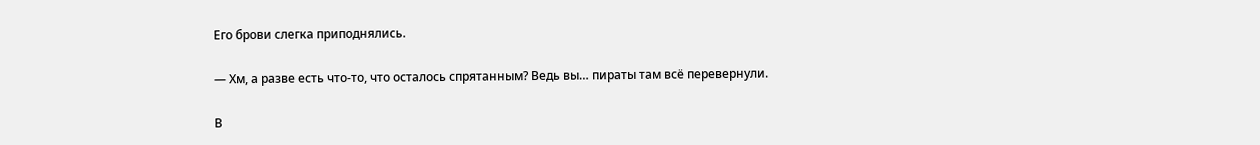Его брови слегка приподнялись.

— Хм, а разве есть что-то, что осталось спрятанным? Ведь вы… пираты там всё перевернули.

В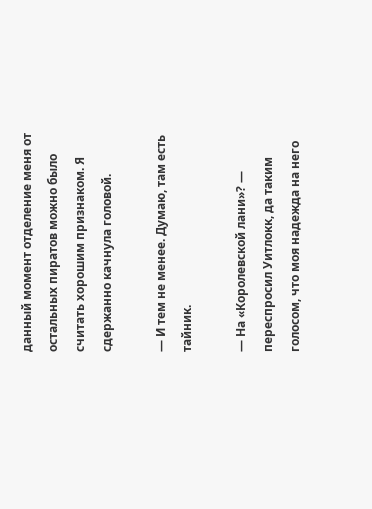данный момент отделение меня от остальных пиратов можно было считать хорошим признаком. Я сдержанно качнула головой.

— И тем не менее. Думаю, там есть тайник.

— На «Королевской лани»? — переспросил Уитлокк, да таким голосом, что моя надежда на него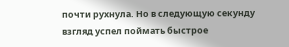почти рухнула. Но в следующую секунду взгляд успел поймать быстрое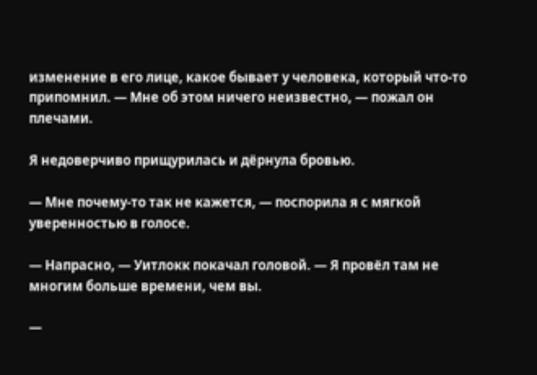изменение в его лице, какое бывает у человека, который что-то припомнил. — Мне об этом ничего неизвестно, — пожал он плечами.

Я недоверчиво прищурилась и дёрнула бровью.

— Мне почему-то так не кажется, — поспорила я с мягкой уверенностью в голосе.

— Напрасно, — Уитлокк покачал головой. — Я провёл там не многим больше времени, чем вы.

—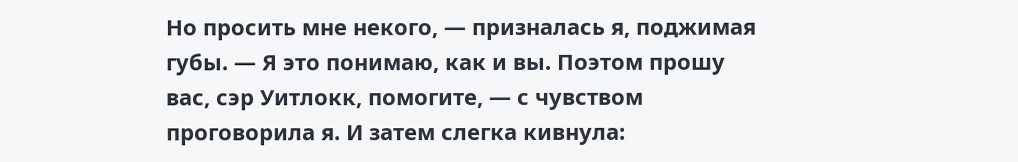Но просить мне некого, — призналась я, поджимая губы. — Я это понимаю, как и вы. Поэтом прошу вас, сэр Уитлокк, помогите, — с чувством проговорила я. И затем слегка кивнула: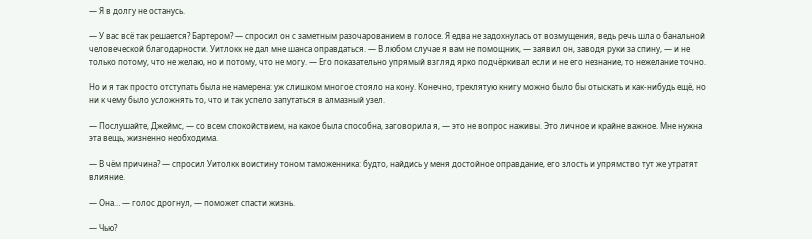— Я в долгу не останусь.

— У вас всё так решается? Бартером? — спросил он с заметным разочарованием в голосе. Я едва не задохнулась от возмущения, ведь речь шла о банальной человеческой благодарности. Уитлокк не дал мне шанса оправдаться. — В любом случае я вам не помощник, — заявил он, заводя руки за спину, — и не только потому, что не желаю, но и потому, что не могу. — Его показательно упрямый взгляд ярко подчёркивал если и не его незнание, то нежелание точно.

Но и я так просто отступать была не намерена: уж слишком многое стояло на кону. Конечно, треклятую книгу можно было бы отыскать и как-нибудь ещё, но ни к чему было усложнять то, что и так успело запутаться в алмазный узел.

— Послушайте, Джеймс, — со всем спокойствием, на какое была способна, заговорила я, — это не вопрос наживы. Это личное и крайне важное. Мне нужна эта вещь, жизненно необходима.

— В чём причина? — спросил Уитолкк воистину тоном таможенника: будто, найдись у меня достойное оправдание, его злость и упрямство тут же утратят влияние.

— Она… — голос дрогнул, — поможет спасти жизнь.

— Чью?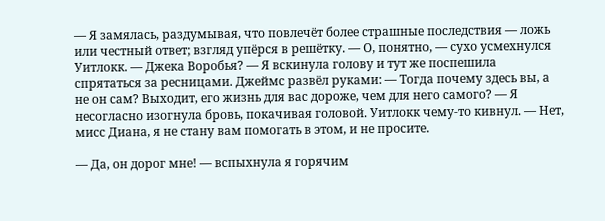— Я замялась, раздумывая, что повлечёт более страшные последствия — ложь или честный ответ; взгляд упёрся в решётку. — О, понятно, — сухо усмехнулся Уитлокк. — Джека Воробья? — Я вскинула голову и тут же поспешила спрятаться за ресницами. Джеймс развёл руками: — Тогда почему здесь вы, а не он сам? Выходит, его жизнь для вас дороже, чем для него самого? — Я несогласно изогнула бровь, покачивая головой. Уитлокк чему-то кивнул. — Нет, мисс Диана, я не стану вам помогать в этом, и не просите.

— Да, он дорог мне! — вспыхнула я горячим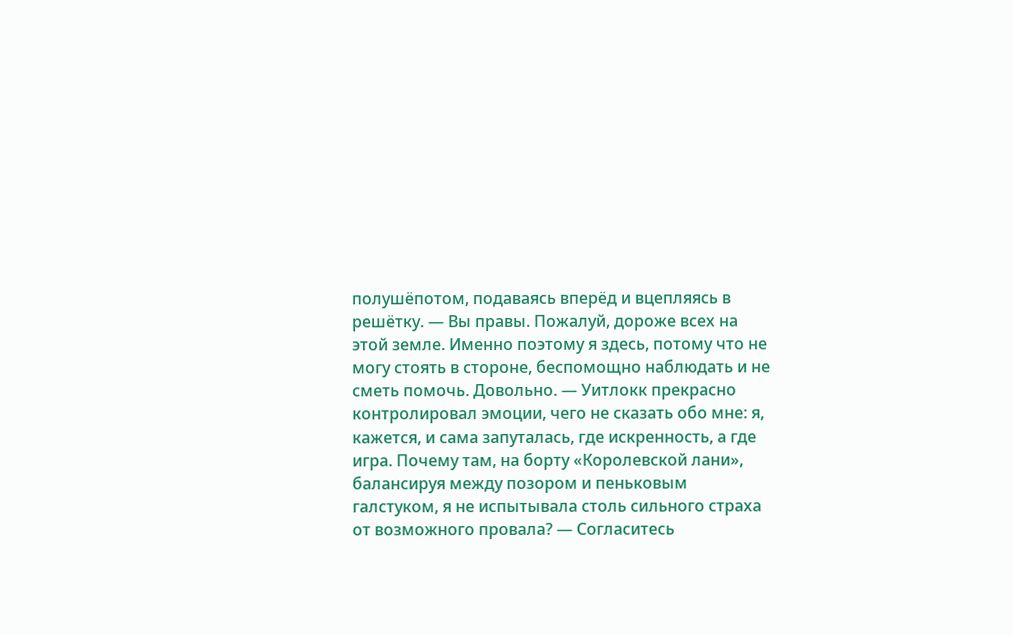полушёпотом, подаваясь вперёд и вцепляясь в решётку. — Вы правы. Пожалуй, дороже всех на этой земле. Именно поэтому я здесь, потому что не могу стоять в стороне, беспомощно наблюдать и не сметь помочь. Довольно. — Уитлокк прекрасно контролировал эмоции, чего не сказать обо мне: я, кажется, и сама запуталась, где искренность, а где игра. Почему там, на борту «Королевской лани», балансируя между позором и пеньковым галстуком, я не испытывала столь сильного страха от возможного провала? — Согласитесь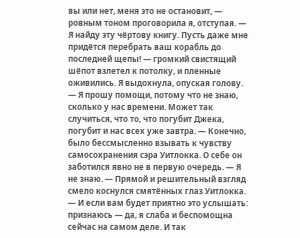вы или нет, меня это не остановит, — ровным тоном проговорила я, отступая. — Я найду эту чёртову книгу. Пусть даже мне придётся перебрать ваш корабль до последней щепы! — громкий свистящий шёпот взлетел к потолку, и пленные оживились. Я выдохнула, опуская голову. — Я прошу помощи, потому что не знаю, сколько у нас времени. Может так случиться, что то, что погубит Джека, погубит и нас всех уже завтра. — Конечно, было бессмысленно взывать к чувству самосохранения сэра Уитлокка. О себе он заботился явно не в первую очередь. — Я не знаю. — Прямой и решительный взгляд смело коснулся смятённых глаз Уитлокка. — И если вам будет приятно это услышать: признаюсь — да, я слаба и беспомощна сейчас на самом деле. И так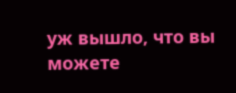уж вышло, что вы можете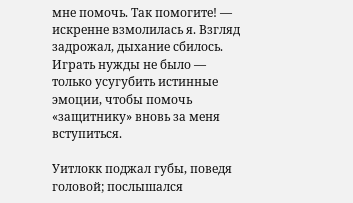мне помочь. Так помогите! — искренне взмолилась я. Взгляд задрожал, дыхание сбилось. Играть нужды не было — только усугубить истинные эмоции, чтобы помочь «защитнику» вновь за меня вступиться.

Уитлокк поджал губы, поведя головой; послышался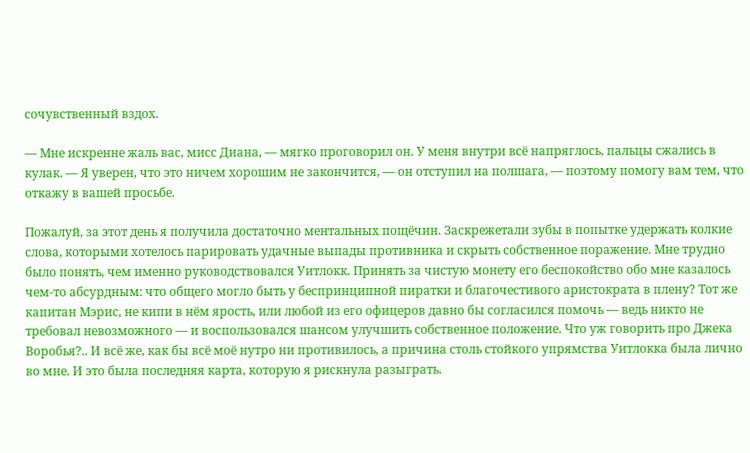сочувственный вздох.

— Мне искренне жаль вас, мисс Диана, — мягко проговорил он. У меня внутри всё напряглось, пальцы сжались в кулак. — Я уверен, что это ничем хорошим не закончится, — он отступил на полшага, — поэтому помогу вам тем, что откажу в вашей просьбе.

Пожалуй, за этот день я получила достаточно ментальных пощёчин. Заскрежетали зубы в попытке удержать колкие слова, которыми хотелось парировать удачные выпады противника и скрыть собственное поражение. Мне трудно было понять, чем именно руководствовался Уитлокк. Принять за чистую монету его беспокойство обо мне казалось чем-то абсурдным: что общего могло быть у беспринципной пиратки и благочестивого аристократа в плену? Тот же капитан Мэрис, не кипи в нём ярость, или любой из его офицеров давно бы согласился помочь — ведь никто не требовал невозможного — и воспользовался шансом улучшить собственное положение. Что уж говорить про Джека Воробья?.. И всё же, как бы всё моё нутро ни противилось, а причина столь стойкого упрямства Уитлокка была лично во мне. И это была последняя карта, которую я рискнула разыграть.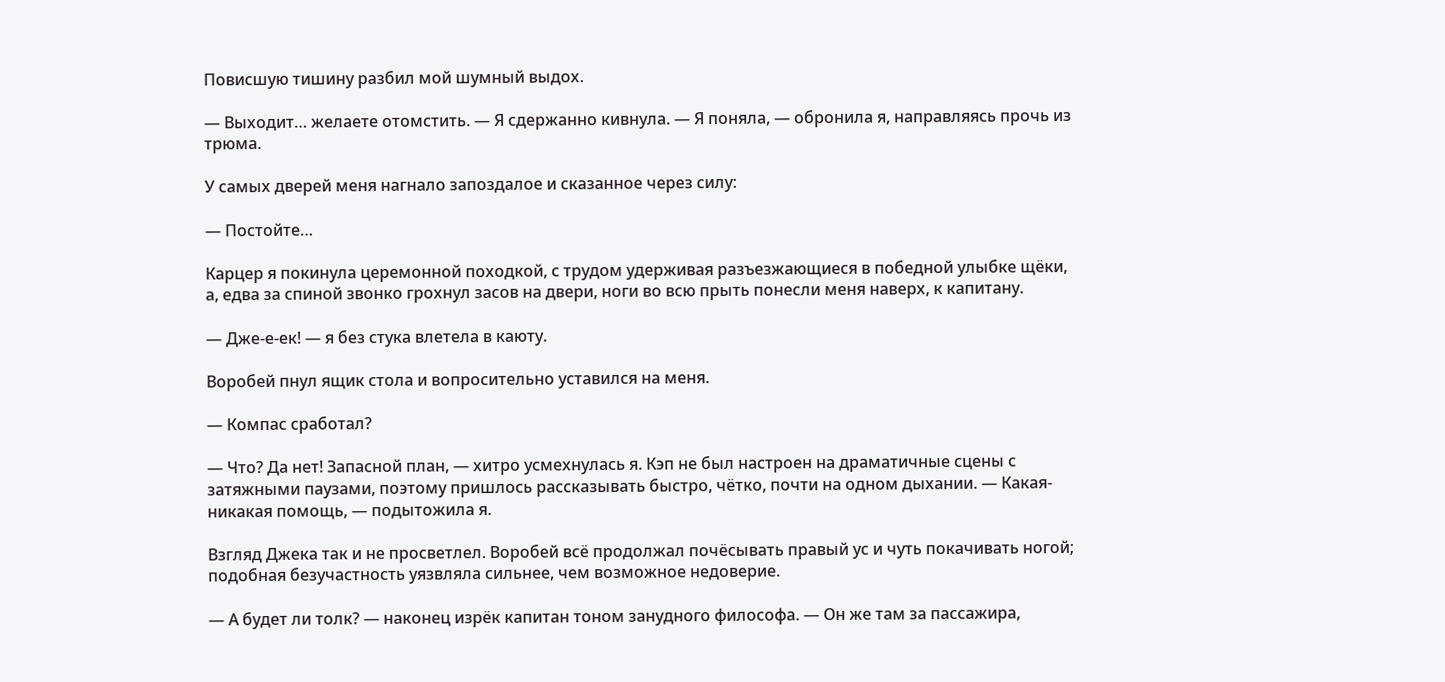Повисшую тишину разбил мой шумный выдох.

— Выходит… желаете отомстить. — Я сдержанно кивнула. — Я поняла, — обронила я, направляясь прочь из трюма.

У самых дверей меня нагнало запоздалое и сказанное через силу:

— Постойте…

Карцер я покинула церемонной походкой, с трудом удерживая разъезжающиеся в победной улыбке щёки, а, едва за спиной звонко грохнул засов на двери, ноги во всю прыть понесли меня наверх, к капитану.

— Дже-е-ек! — я без стука влетела в каюту.

Воробей пнул ящик стола и вопросительно уставился на меня.

— Компас сработал?

— Что? Да нет! Запасной план, — хитро усмехнулась я. Кэп не был настроен на драматичные сцены с затяжными паузами, поэтому пришлось рассказывать быстро, чётко, почти на одном дыхании. — Какая-никакая помощь, — подытожила я.

Взгляд Джека так и не просветлел. Воробей всё продолжал почёсывать правый ус и чуть покачивать ногой; подобная безучастность уязвляла сильнее, чем возможное недоверие.

— А будет ли толк? — наконец изрёк капитан тоном занудного философа. — Он же там за пассажира,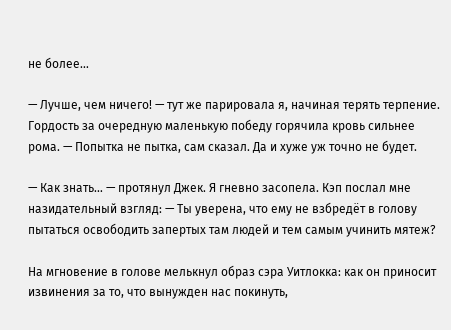не более…

— Лучше, чем ничего! — тут же парировала я, начиная терять терпение. Гордость за очередную маленькую победу горячила кровь сильнее рома. — Попытка не пытка, сам сказал. Да и хуже уж точно не будет.

— Как знать… — протянул Джек. Я гневно засопела. Кэп послал мне назидательный взгляд: — Ты уверена, что ему не взбредёт в голову пытаться освободить запертых там людей и тем самым учинить мятеж?

На мгновение в голове мелькнул образ сэра Уитлокка: как он приносит извинения за то, что вынужден нас покинуть,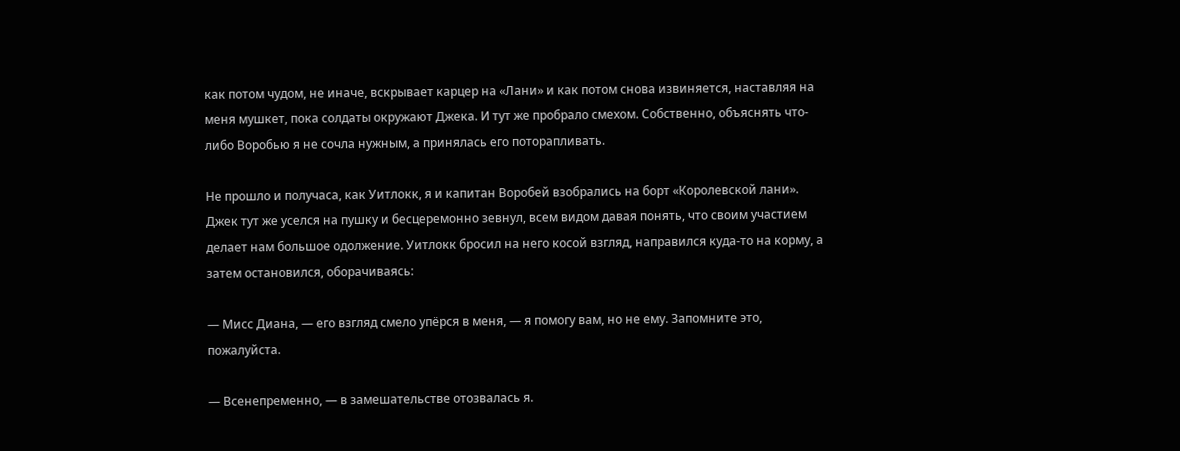как потом чудом, не иначе, вскрывает карцер на «Лани» и как потом снова извиняется, наставляя на меня мушкет, пока солдаты окружают Джека. И тут же пробрало смехом. Собственно, объяснять что-либо Воробью я не сочла нужным, а принялась его поторапливать.

Не прошло и получаса, как Уитлокк, я и капитан Воробей взобрались на борт «Королевской лани». Джек тут же уселся на пушку и бесцеремонно зевнул, всем видом давая понять, что своим участием делает нам большое одолжение. Уитлокк бросил на него косой взгляд, направился куда-то на корму, а затем остановился, оборачиваясь:

— Мисс Диана, — его взгляд смело упёрся в меня, — я помогу вам, но не ему. Запомните это, пожалуйста.

— Всенепременно, — в замешательстве отозвалась я.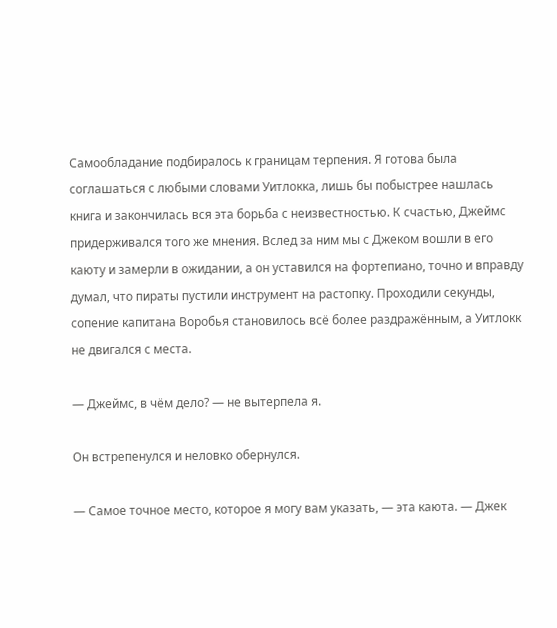Самообладание подбиралось к границам терпения. Я готова была соглашаться с любыми словами Уитлокка, лишь бы побыстрее нашлась книга и закончилась вся эта борьба с неизвестностью. К счастью, Джеймс придерживался того же мнения. Вслед за ним мы с Джеком вошли в его каюту и замерли в ожидании, а он уставился на фортепиано, точно и вправду думал, что пираты пустили инструмент на растопку. Проходили секунды, сопение капитана Воробья становилось всё более раздражённым, а Уитлокк не двигался с места.

— Джеймс, в чём дело? — не вытерпела я.

Он встрепенулся и неловко обернулся.

— Самое точное место, которое я могу вам указать, — эта каюта. — Джек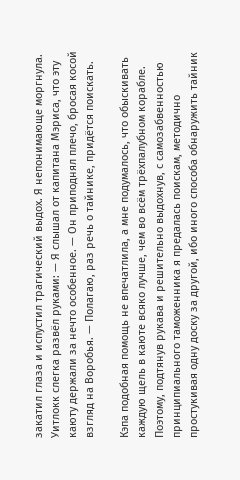закатил глаза и испустил трагический выдох. Я непонимающе моргнула. Уитлокк слегка развёл руками: — Я слышал от капитана Мэриса, что эту каюту держали за нечто особенное. — Он приподнял плечо, бросая косой взгляд на Воробья. — Полагаю, раз речь о тайнике, придётся поискать.

Кэпа подобная помощь не впечатлила, а мне подумалось, что обыскивать каждую щель в каюте всяко лучше, чем во всём трёхпалубном корабле. Поэтому, подтянув рукава и решительно выдохнув, с самозабвенностью принципиального таможенника я предалась поискам, методично простукивая одну доску за другой, ибо иного способа обнаружить тайник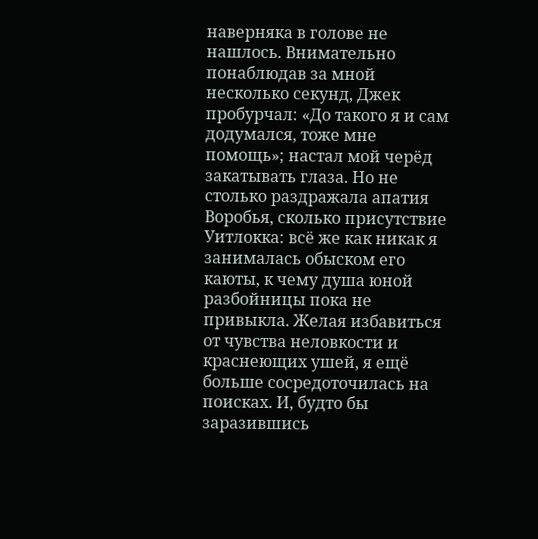наверняка в голове не нашлось. Внимательно понаблюдав за мной несколько секунд, Джек пробурчал: «До такого я и сам додумался, тоже мне помощь»; настал мой черёд закатывать глаза. Но не столько раздражала апатия Воробья, сколько присутствие Уитлокка: всё же как никак я занималась обыском его каюты, к чему душа юной разбойницы пока не привыкла. Желая избавиться от чувства неловкости и краснеющих ушей, я ещё больше сосредоточилась на поисках. И, будто бы заразившись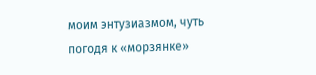моим энтузиазмом, чуть погодя к «морзянке»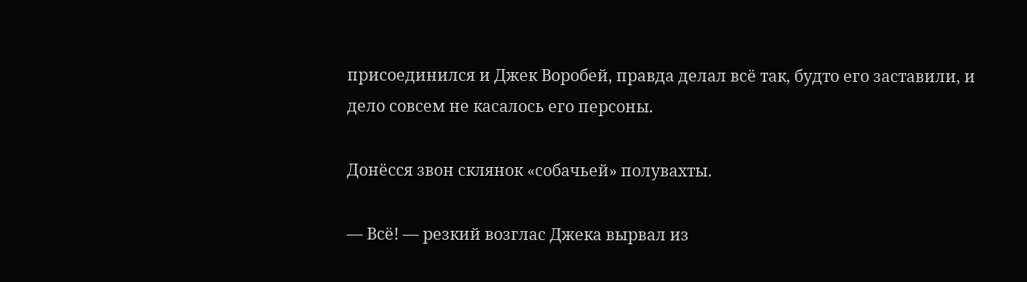присоединился и Джек Воробей, правда делал всё так, будто его заставили, и дело совсем не касалось его персоны.

Донёсся звон склянок «собачьей» полувахты.

— Всё! — резкий возглас Джека вырвал из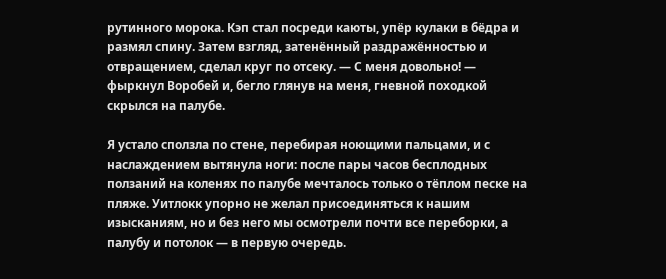рутинного морока. Кэп стал посреди каюты, упёр кулаки в бёдра и размял спину. Затем взгляд, затенённый раздражённостью и отвращением, сделал круг по отсеку. — С меня довольно! — фыркнул Воробей и, бегло глянув на меня, гневной походкой скрылся на палубе.

Я устало сползла по стене, перебирая ноющими пальцами, и с наслаждением вытянула ноги: после пары часов бесплодных ползаний на коленях по палубе мечталось только о тёплом песке на пляже. Уитлокк упорно не желал присоединяться к нашим изысканиям, но и без него мы осмотрели почти все переборки, а палубу и потолок — в первую очередь.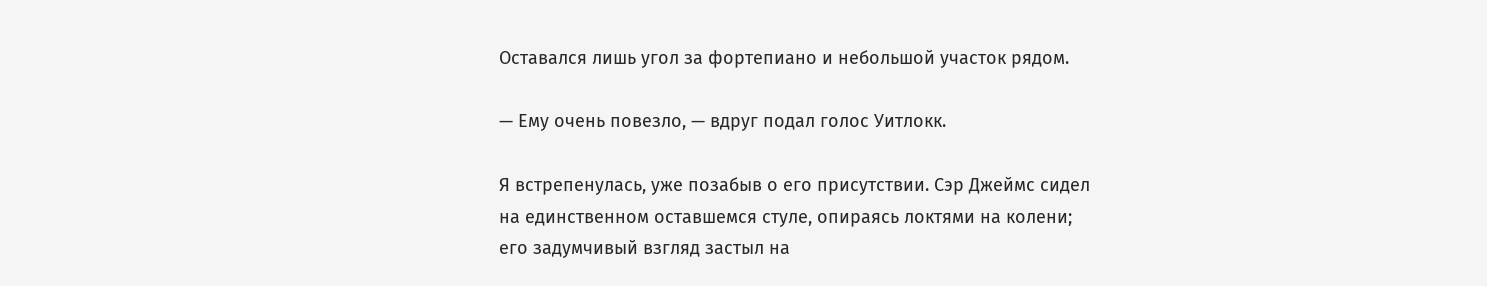Оставался лишь угол за фортепиано и небольшой участок рядом.

— Ему очень повезло, — вдруг подал голос Уитлокк.

Я встрепенулась, уже позабыв о его присутствии. Сэр Джеймс сидел на единственном оставшемся стуле, опираясь локтями на колени; его задумчивый взгляд застыл на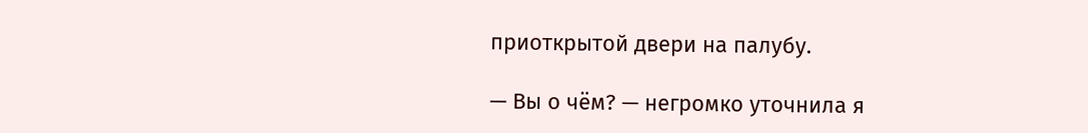приоткрытой двери на палубу.

— Вы о чём? — негромко уточнила я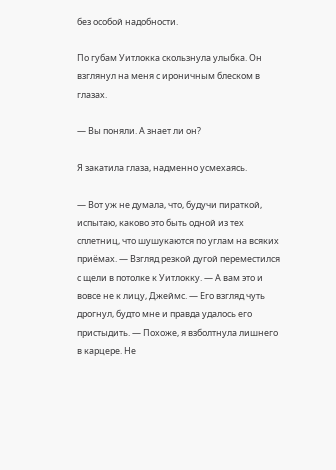без особой надобности.

По губам Уитлокка скользнула улыбка. Он взглянул на меня с ироничным блеском в глазах.

— Вы поняли. А знает ли он?

Я закатила глаза, надменно усмехаясь.

— Вот уж не думала, что, будучи пираткой, испытаю, каково это быть одной из тех сплетниц, что шушукаются по углам на всяких приёмах. — Взгляд резкой дугой переместился с щели в потолке к Уитлокку. — А вам это и вовсе не к лицу, Джеймс. — Его взгляд чуть дрогнул, будто мне и правда удалось его пристыдить. — Похоже, я взболтнула лишнего в карцере. Не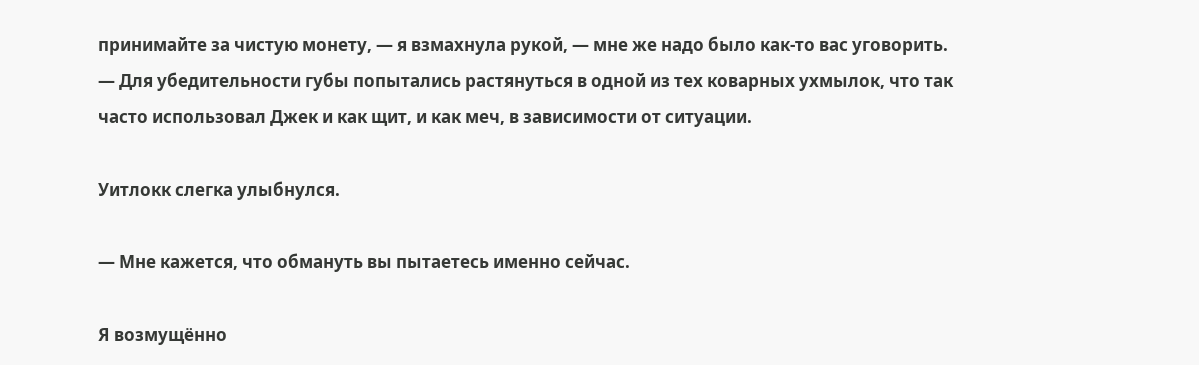принимайте за чистую монету, — я взмахнула рукой, — мне же надо было как-то вас уговорить. — Для убедительности губы попытались растянуться в одной из тех коварных ухмылок, что так часто использовал Джек и как щит, и как меч, в зависимости от ситуации.

Уитлокк слегка улыбнулся.

— Мне кажется, что обмануть вы пытаетесь именно сейчас.

Я возмущённо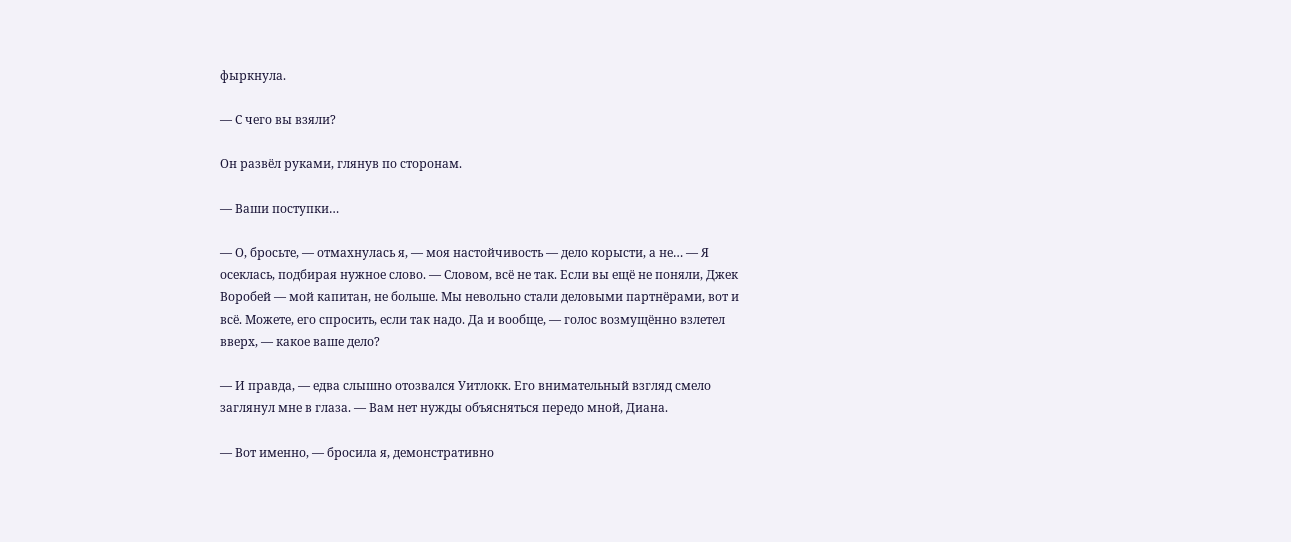фыркнула.

— С чего вы взяли?

Он развёл руками, глянув по сторонам.

— Ваши поступки…

— О, бросьте, — отмахнулась я, — моя настойчивость — дело корысти, а не… — Я осеклась, подбирая нужное слово. — Словом, всё не так. Если вы ещё не поняли, Джек Воробей — мой капитан, не больше. Мы невольно стали деловыми партнёрами, вот и всё. Можете, его спросить, если так надо. Да и вообще, — голос возмущённо взлетел вверх, — какое ваше дело?

— И правда, — едва слышно отозвался Уитлокк. Его внимательный взгляд смело заглянул мне в глаза. — Вам нет нужды объясняться передо мной, Диана.

— Вот именно, — бросила я, демонстративно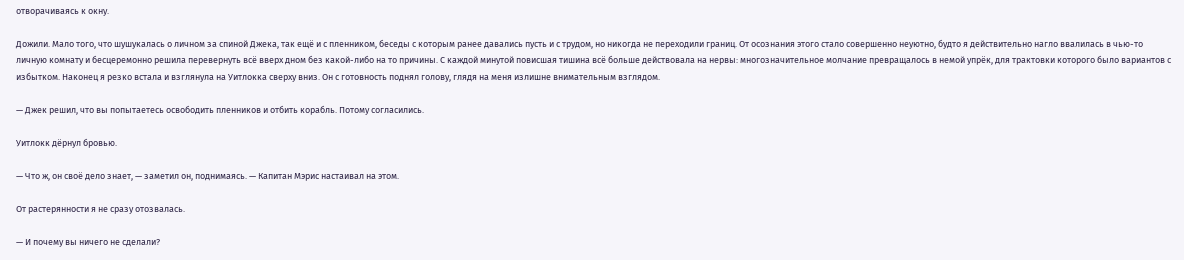отворачиваясь к окну.

Дожили. Мало того, что шушукалась о личном за спиной Джека, так ещё и с пленником, беседы с которым ранее давались пусть и с трудом, но никогда не переходили границ. От осознания этого стало совершенно неуютно, будто я действительно нагло ввалилась в чью-то личную комнату и бесцеремонно решила перевернуть всё вверх дном без какой-либо на то причины. С каждой минутой повисшая тишина всё больше действовала на нервы: многозначительное молчание превращалось в немой упрёк, для трактовки которого было вариантов с избытком. Наконец я резко встала и взглянула на Уитлокка сверху вниз. Он с готовность поднял голову, глядя на меня излишне внимательным взглядом.

— Джек решил, что вы попытаетесь освободить пленников и отбить корабль. Потому согласились.

Уитлокк дёрнул бровью.

— Что ж, он своё дело знает, — заметил он, поднимаясь. — Капитан Мэрис настаивал на этом.

От растерянности я не сразу отозвалась.

— И почему вы ничего не сделали?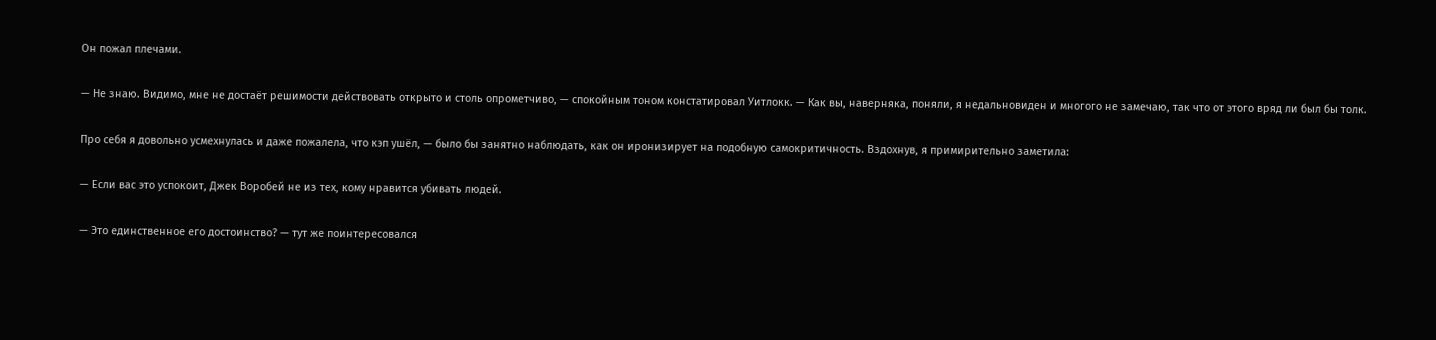Он пожал плечами.

— Не знаю. Видимо, мне не достаёт решимости действовать открыто и столь опрометчиво, — спокойным тоном констатировал Уитлокк. — Как вы, наверняка, поняли, я недальновиден и многого не замечаю, так что от этого вряд ли был бы толк.

Про себя я довольно усмехнулась и даже пожалела, что кэп ушёл, — было бы занятно наблюдать, как он иронизирует на подобную самокритичность. Вздохнув, я примирительно заметила:

— Если вас это успокоит, Джек Воробей не из тех, кому нравится убивать людей.

— Это единственное его достоинство? — тут же поинтересовался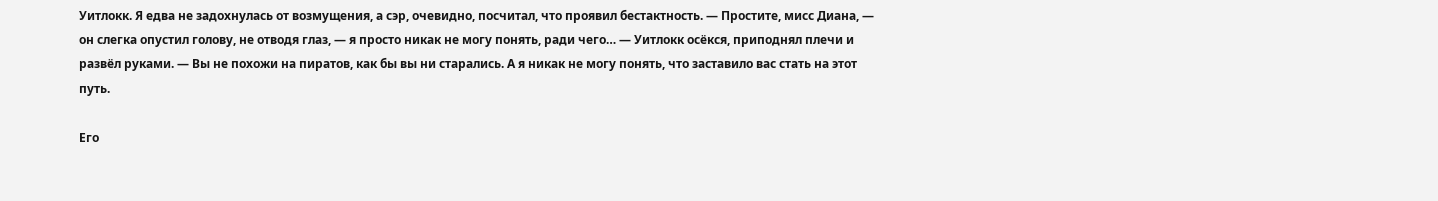Уитлокк. Я едва не задохнулась от возмущения, а сэр, очевидно, посчитал, что проявил бестактность. — Простите, мисс Диана, — он слегка опустил голову, не отводя глаз, — я просто никак не могу понять, ради чего… — Уитлокк осёкся, приподнял плечи и развёл руками. — Вы не похожи на пиратов, как бы вы ни старались. А я никак не могу понять, что заставило вас стать на этот путь.

Его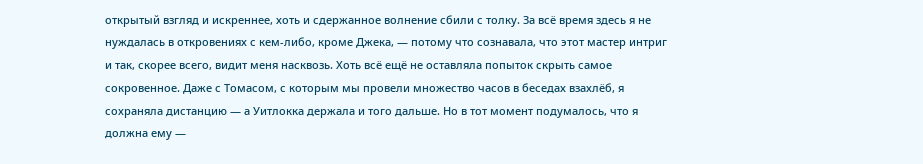открытый взгляд и искреннее, хоть и сдержанное волнение сбили с толку. За всё время здесь я не нуждалась в откровениях с кем-либо, кроме Джека, — потому что сознавала, что этот мастер интриг и так, скорее всего, видит меня насквозь. Хоть всё ещё не оставляла попыток скрыть самое сокровенное. Даже с Томасом, с которым мы провели множество часов в беседах взахлёб, я сохраняла дистанцию — а Уитлокка держала и того дальше. Но в тот момент подумалось, что я должна ему —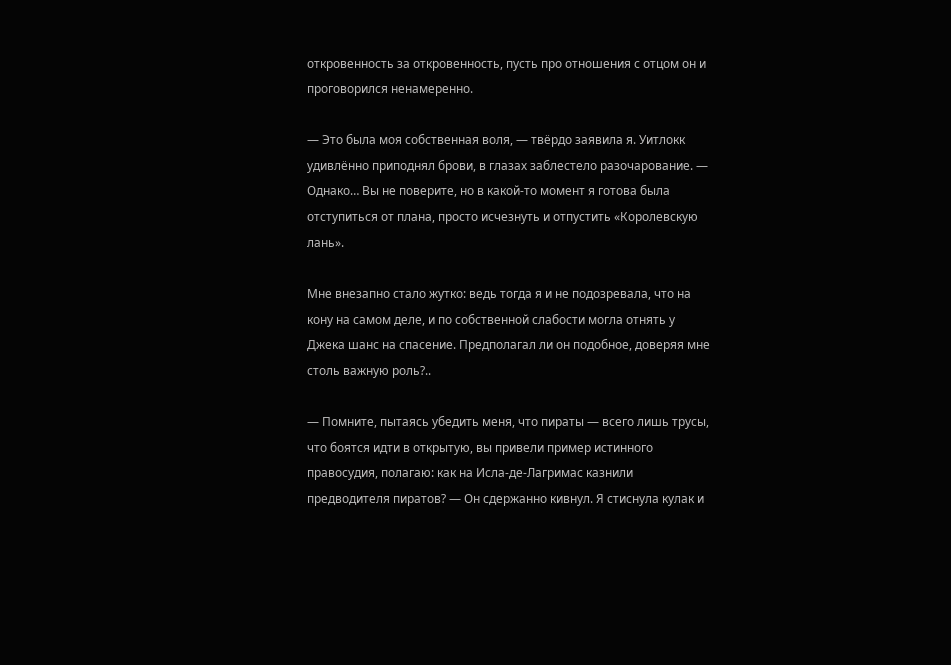откровенность за откровенность, пусть про отношения с отцом он и проговорился ненамеренно.

— Это была моя собственная воля, — твёрдо заявила я. Уитлокк удивлённо приподнял брови, в глазах заблестело разочарование. — Однако… Вы не поверите, но в какой-то момент я готова была отступиться от плана, просто исчезнуть и отпустить «Королевскую лань».

Мне внезапно стало жутко: ведь тогда я и не подозревала, что на кону на самом деле, и по собственной слабости могла отнять у Джека шанс на спасение. Предполагал ли он подобное, доверяя мне столь важную роль?..

— Помните, пытаясь убедить меня, что пираты — всего лишь трусы, что боятся идти в открытую, вы привели пример истинного правосудия, полагаю: как на Исла-де-Лагримас казнили предводителя пиратов? — Он сдержанно кивнул. Я стиснула кулак и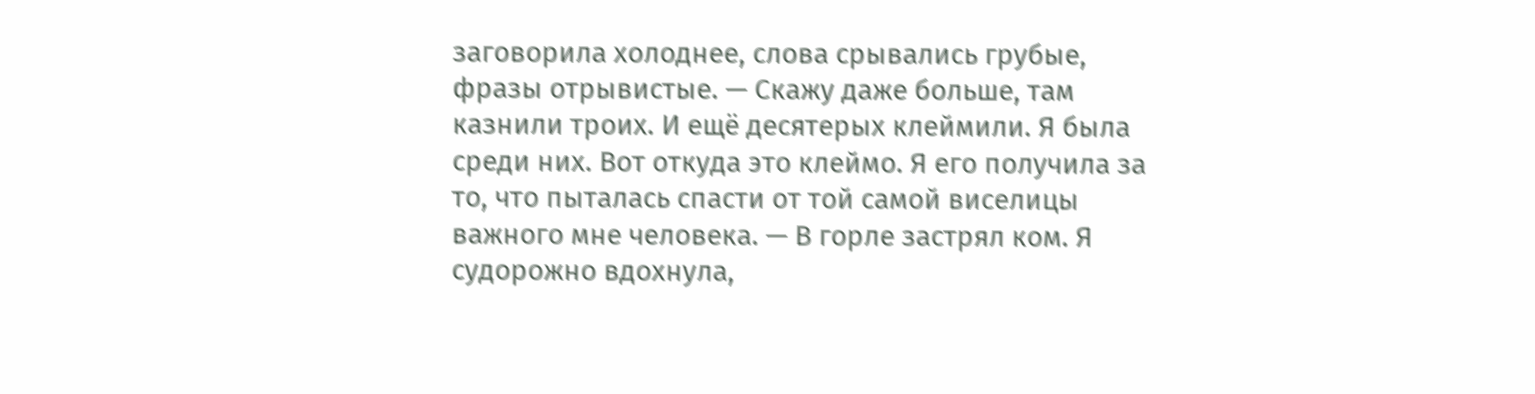заговорила холоднее, слова срывались грубые, фразы отрывистые. — Скажу даже больше, там казнили троих. И ещё десятерых клеймили. Я была среди них. Вот откуда это клеймо. Я его получила за то, что пыталась спасти от той самой виселицы важного мне человека. — В горле застрял ком. Я судорожно вдохнула,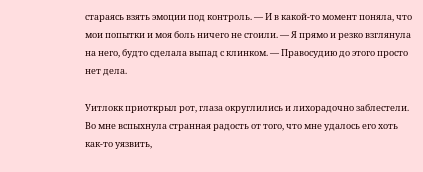стараясь взять эмоции под контроль. — И в какой-то момент поняла, что мои попытки и моя боль ничего не стоили. — Я прямо и резко взглянула на него, будто сделала выпад с клинком. — Правосудию до этого просто нет дела.

Уитлокк приоткрыл рот, глаза округлились и лихорадочно заблестели. Во мне вспыхнула странная радость от того, что мне удалось его хоть как-то уязвить,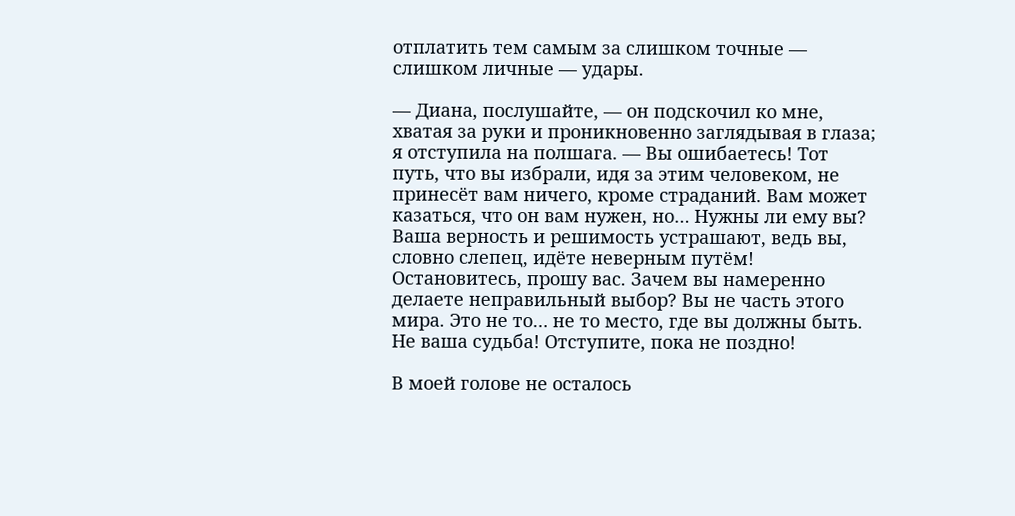отплатить тем самым за слишком точные — слишком личные — удары.

— Диана, послушайте, — он подскочил ко мне, хватая за руки и проникновенно заглядывая в глаза; я отступила на полшага. — Вы ошибаетесь! Тот путь, что вы избрали, идя за этим человеком, не принесёт вам ничего, кроме страданий. Вам может казаться, что он вам нужен, но… Нужны ли ему вы? Ваша верность и решимость устрашают, ведь вы, словно слепец, идёте неверным путём! Остановитесь, прошу вас. Зачем вы намеренно делаете неправильный выбор? Вы не часть этого мира. Это не то… не то место, где вы должны быть. Не ваша судьба! Отступите, пока не поздно!

В моей голове не осталось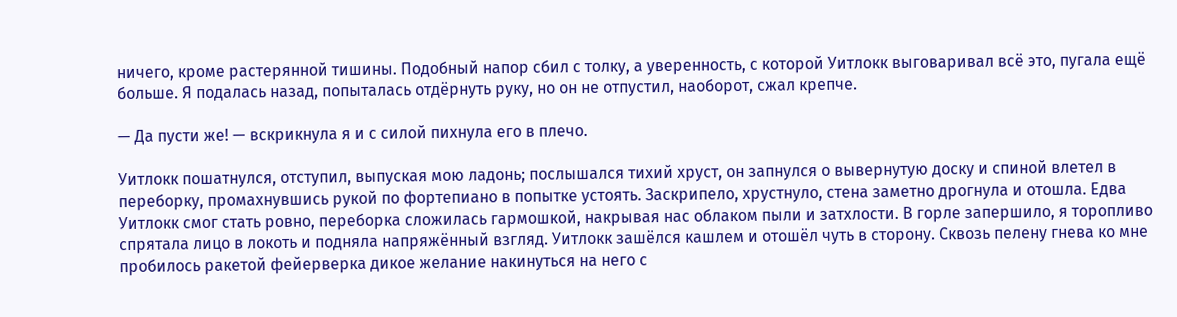ничего, кроме растерянной тишины. Подобный напор сбил с толку, а уверенность, с которой Уитлокк выговаривал всё это, пугала ещё больше. Я подалась назад, попыталась отдёрнуть руку, но он не отпустил, наоборот, сжал крепче.

— Да пусти же! — вскрикнула я и с силой пихнула его в плечо.

Уитлокк пошатнулся, отступил, выпуская мою ладонь; послышался тихий хруст, он запнулся о вывернутую доску и спиной влетел в переборку, промахнувшись рукой по фортепиано в попытке устоять. Заскрипело, хрустнуло, стена заметно дрогнула и отошла. Едва Уитлокк смог стать ровно, переборка сложилась гармошкой, накрывая нас облаком пыли и затхлости. В горле запершило, я торопливо спрятала лицо в локоть и подняла напряжённый взгляд. Уитлокк зашёлся кашлем и отошёл чуть в сторону. Сквозь пелену гнева ко мне пробилось ракетой фейерверка дикое желание накинуться на него с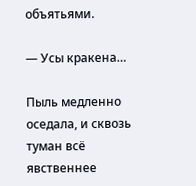объятьями.

— Усы кракена…

Пыль медленно оседала, и сквозь туман всё явственнее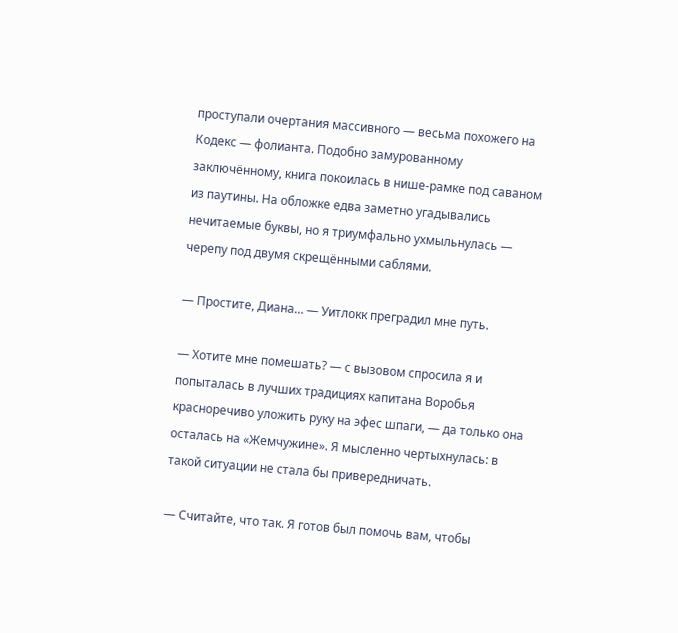проступали очертания массивного — весьма похожего на Кодекс — фолианта. Подобно замурованному заключённому, книга покоилась в нише-рамке под саваном из паутины. На обложке едва заметно угадывались нечитаемые буквы, но я триумфально ухмыльнулась — черепу под двумя скрещёнными саблями.

— Простите, Диана… — Уитлокк преградил мне путь.

— Хотите мне помешать? — с вызовом спросила я и попыталась в лучших традициях капитана Воробья красноречиво уложить руку на эфес шпаги, — да только она осталась на «Жемчужине». Я мысленно чертыхнулась: в такой ситуации не стала бы привередничать.

— Считайте, что так. Я готов был помочь вам, чтобы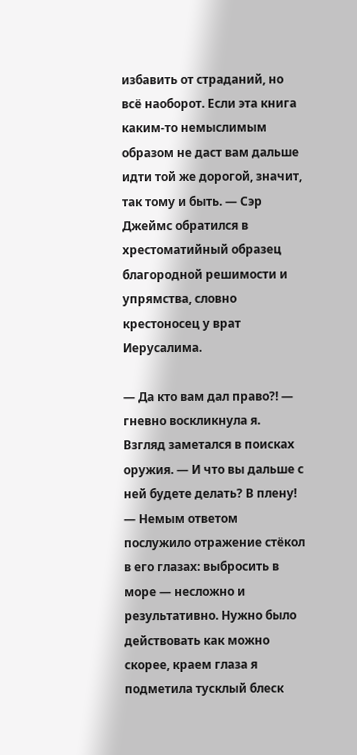избавить от страданий, но всё наоборот. Если эта книга каким-то немыслимым образом не даст вам дальше идти той же дорогой, значит, так тому и быть. — Сэр Джеймс обратился в хрестоматийный образец благородной решимости и упрямства, словно крестоносец у врат Иерусалима.

— Да кто вам дал право?! — гневно воскликнула я. Взгляд заметался в поисках оружия. — И что вы дальше с ней будете делать? В плену! — Немым ответом послужило отражение стёкол в его глазах: выбросить в море — несложно и результативно. Нужно было действовать как можно скорее, краем глаза я подметила тусклый блеск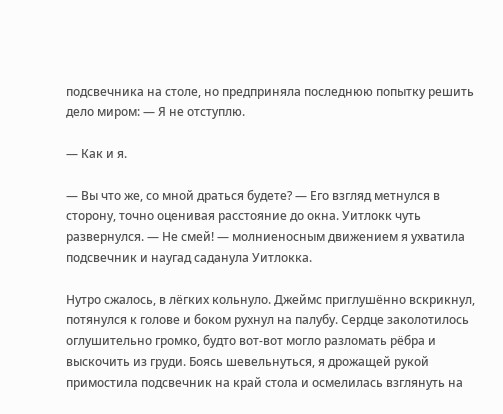подсвечника на столе, но предприняла последнюю попытку решить дело миром: — Я не отступлю.

— Как и я.

— Вы что же, со мной драться будете? — Его взгляд метнулся в сторону, точно оценивая расстояние до окна. Уитлокк чуть развернулся. — Не смей! — молниеносным движением я ухватила подсвечник и наугад саданула Уитлокка.

Нутро сжалось, в лёгких кольнуло. Джеймс приглушённо вскрикнул, потянулся к голове и боком рухнул на палубу. Сердце заколотилось оглушительно громко, будто вот-вот могло разломать рёбра и выскочить из груди. Боясь шевельнуться, я дрожащей рукой примостила подсвечник на край стола и осмелилась взглянуть на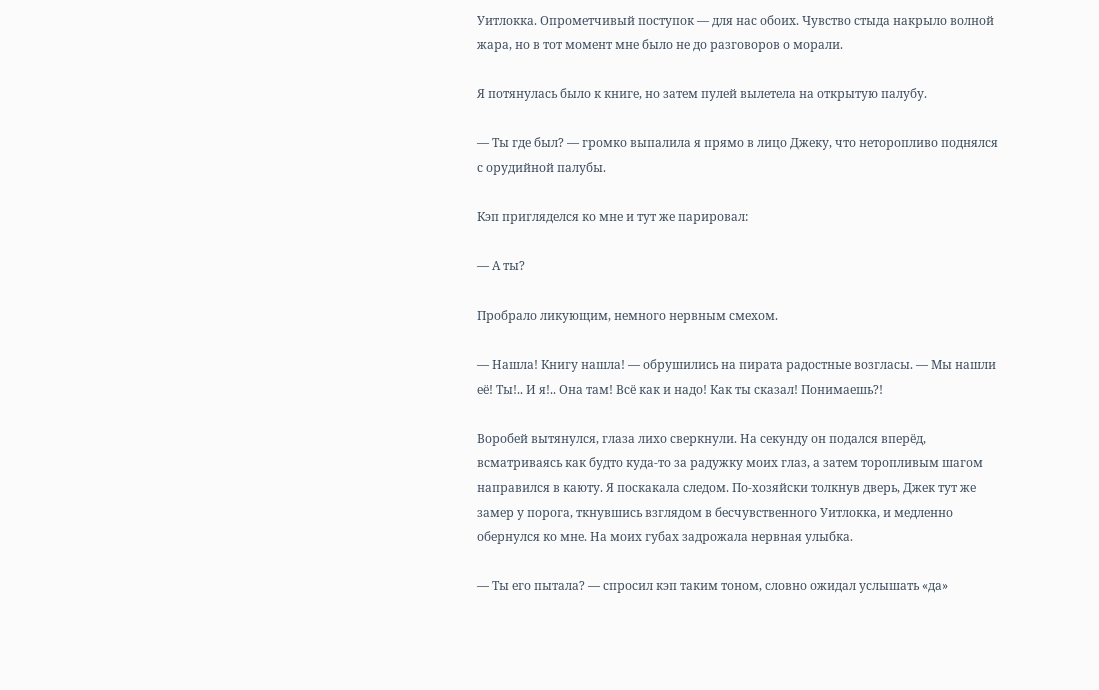Уитлокка. Опрометчивый поступок — для нас обоих. Чувство стыда накрыло волной жара, но в тот момент мне было не до разговоров о морали.

Я потянулась было к книге, но затем пулей вылетела на открытую палубу.

— Ты где был? — громко выпалила я прямо в лицо Джеку, что неторопливо поднялся с орудийной палубы.

Кэп пригляделся ко мне и тут же парировал:

— А ты?

Пробрало ликующим, немного нервным смехом.

— Нашла! Книгу нашла! — обрушились на пирата радостные возгласы. — Мы нашли её! Ты!.. И я!.. Она там! Всё как и надо! Как ты сказал! Понимаешь?!

Воробей вытянулся, глаза лихо сверкнули. На секунду он подался вперёд, всматриваясь как будто куда-то за радужку моих глаз, а затем торопливым шагом направился в каюту. Я поскакала следом. По-хозяйски толкнув дверь, Джек тут же замер у порога, ткнувшись взглядом в бесчувственного Уитлокка, и медленно обернулся ко мне. На моих губах задрожала нервная улыбка.

— Ты его пытала? — спросил кэп таким тоном, словно ожидал услышать «да»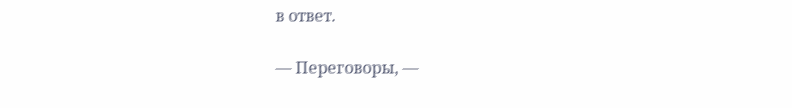в ответ.

— Переговоры, —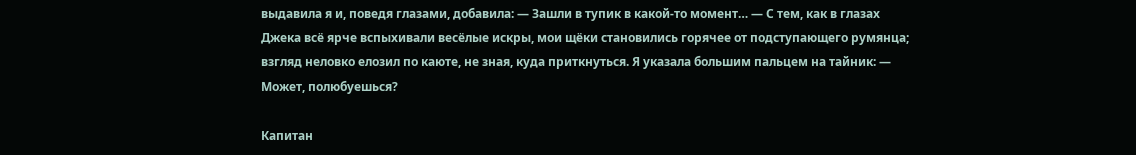выдавила я и, поведя глазами, добавила: — Зашли в тупик в какой-то момент… — С тем, как в глазах Джека всё ярче вспыхивали весёлые искры, мои щёки становились горячее от подступающего румянца; взгляд неловко елозил по каюте, не зная, куда приткнуться. Я указала большим пальцем на тайник: — Может, полюбуешься?

Капитан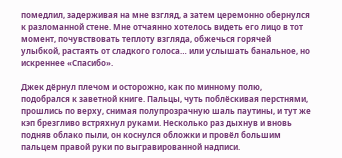помедлил, задерживая на мне взгляд, а затем церемонно обернулся к разломанной стене. Мне отчаянно хотелось видеть его лицо в тот момент, почувствовать теплоту взгляда, обжечься горячей улыбкой, растаять от сладкого голоса… или услышать банальное, но искреннее «Спасибо».

Джек дёрнул плечом и осторожно, как по минному полю, подобрался к заветной книге. Пальцы, чуть поблёскивая перстнями, прошлись по верху, снимая полупрозрачную шаль паутины, и тут же кэп брезгливо встряхнул руками. Несколько раз дыхнув и вновь подняв облако пыли, он коснулся обложки и провёл большим пальцем правой руки по выгравированной надписи.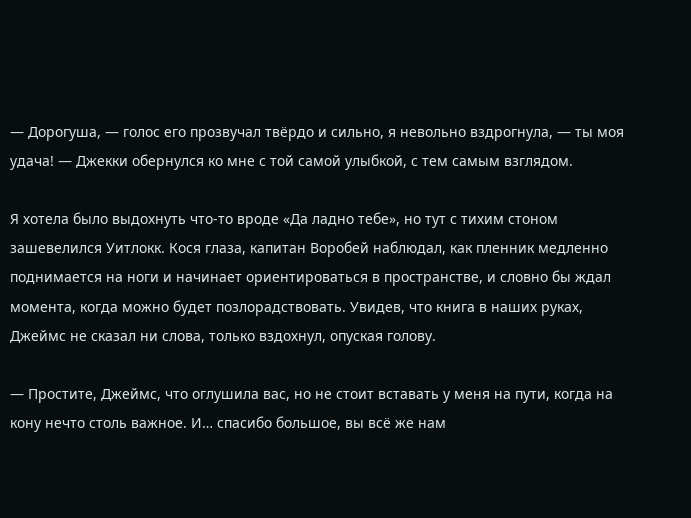— Дорогуша, — голос его прозвучал твёрдо и сильно, я невольно вздрогнула, — ты моя удача! — Джекки обернулся ко мне с той самой улыбкой, с тем самым взглядом.

Я хотела было выдохнуть что-то вроде «Да ладно тебе», но тут с тихим стоном зашевелился Уитлокк. Кося глаза, капитан Воробей наблюдал, как пленник медленно поднимается на ноги и начинает ориентироваться в пространстве, и словно бы ждал момента, когда можно будет позлорадствовать. Увидев, что книга в наших руках, Джеймс не сказал ни слова, только вздохнул, опуская голову.

— Простите, Джеймс, что оглушила вас, но не стоит вставать у меня на пути, когда на кону нечто столь важное. И… спасибо большое, вы всё же нам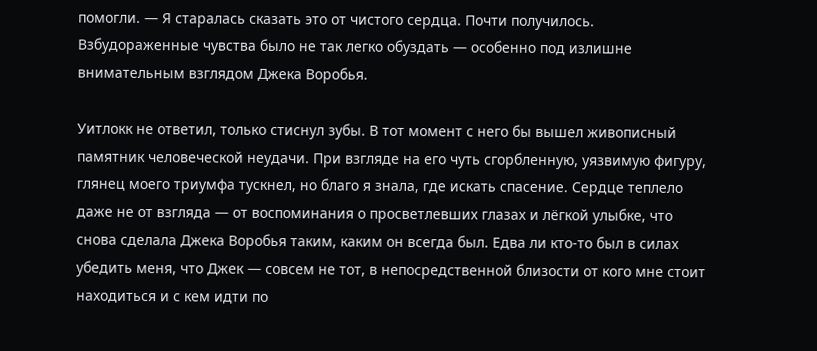помогли. — Я старалась сказать это от чистого сердца. Почти получилось. Взбудораженные чувства было не так легко обуздать — особенно под излишне внимательным взглядом Джека Воробья.

Уитлокк не ответил, только стиснул зубы. В тот момент с него бы вышел живописный памятник человеческой неудачи. При взгляде на его чуть сгорбленную, уязвимую фигуру, глянец моего триумфа тускнел, но благо я знала, где искать спасение. Сердце теплело даже не от взгляда — от воспоминания о просветлевших глазах и лёгкой улыбке, что снова сделала Джека Воробья таким, каким он всегда был. Едва ли кто-то был в силах убедить меня, что Джек — совсем не тот, в непосредственной близости от кого мне стоит находиться и с кем идти по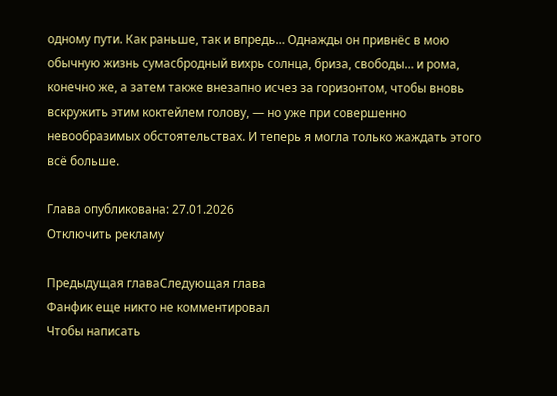одному пути. Как раньше, так и впредь… Однажды он привнёс в мою обычную жизнь сумасбродный вихрь солнца, бриза, свободы… и рома, конечно же, а затем также внезапно исчез за горизонтом, чтобы вновь вскружить этим коктейлем голову, — но уже при совершенно невообразимых обстоятельствах. И теперь я могла только жаждать этого всё больше.

Глава опубликована: 27.01.2026
Отключить рекламу

Предыдущая главаСледующая глава
Фанфик еще никто не комментировал
Чтобы написать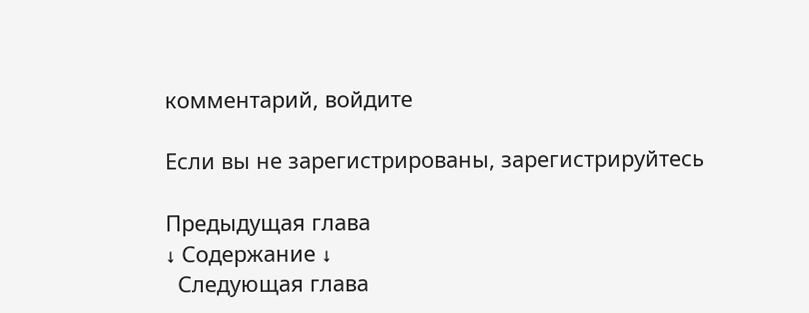комментарий, войдите

Если вы не зарегистрированы, зарегистрируйтесь

Предыдущая глава
↓ Содержание ↓
  Следующая глава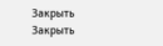Закрыть
Закрыть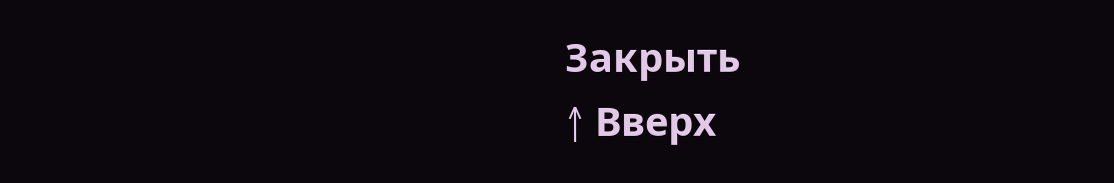Закрыть
↑ Вверх